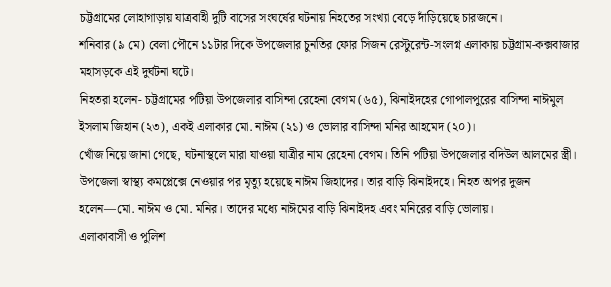চট্টগ্রামের লোহাগাড়ায় যাত্রবাহী দুটি বাসের সংঘর্ষের ঘটনায় নিহতের সংখ্যা বেড়ে দাঁড়িয়েছে চারজনে।
শনিবার (৯ মে) বেলা পৌনে ১১টার দিকে উপজেলার চুনতির ফোর সিজন রেস্টুরেন্ট-সংলগ্ন এলাকায় চট্টগ্রাম-কক্সবাজার মহাসড়কে এই দুর্ঘটনা ঘটে।
নিহতরা হলেন- চট্টগ্রামের পটিয়া উপজেলার বাসিন্দা রেহেনা বেগম (৬৫), ঝিনাইদহের গোপালপুরের বাসিন্দা নাঈমুল ইসলাম জিহান (২৩), একই এলাকার মো. নাঈম (২১) ও ভোলার বাসিন্দা মনির আহমেদ (২০)।
খোঁজ নিয়ে জানা গেছে, ঘটনাস্থলে মারা যাওয়া যাত্রীর নাম রেহেনা বেগম। তিনি পটিয়া উপজেলার বদিউল আলমের স্ত্রী। উপজেলা স্বাস্থ্য কমপ্লেক্সে নেওয়ার পর মৃত্যু হয়েছে নাঈম জিহাদের। তার বাড়ি ঝিনাইদহে। নিহত অপর দুজন হলেন—মো. নাঈম ও মো. মনির। তাদের মধ্যে নাঈমের বাড়ি ঝিনাইদহ এবং মনিরের বাড়ি ভোলায়।
এলাকাবাসী ও পুলিশ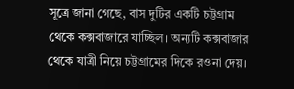সূত্রে জানা গেছে, বাস দুটির একটি চট্টগ্রাম থেকে কক্সবাজারে যাচ্ছিল। অন্যটি কক্সবাজার থেকে যাত্রী নিয়ে চট্টগ্রামের দিকে রওনা দেয়।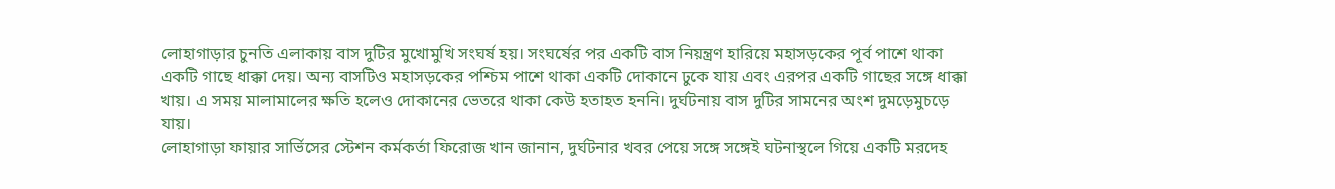লোহাগাড়ার চুনতি এলাকায় বাস দুটির মুখোমুখি সংঘর্ষ হয়। সংঘর্ষের পর একটি বাস নিয়ন্ত্রণ হারিয়ে মহাসড়কের পূর্ব পাশে থাকা একটি গাছে ধাক্কা দেয়। অন্য বাসটিও মহাসড়কের পশ্চিম পাশে থাকা একটি দোকানে ঢুকে যায় এবং এরপর একটি গাছের সঙ্গে ধাক্কা খায়। এ সময় মালামালের ক্ষতি হলেও দোকানের ভেতরে থাকা কেউ হতাহত হননি। দুর্ঘটনায় বাস দুটির সামনের অংশ দুমড়েমুচড়ে যায়।
লোহাগাড়া ফায়ার সার্ভিসের স্টেশন কর্মকর্তা ফিরোজ খান জানান, দুর্ঘটনার খবর পেয়ে সঙ্গে সঙ্গেই ঘটনাস্থলে গিয়ে একটি মরদেহ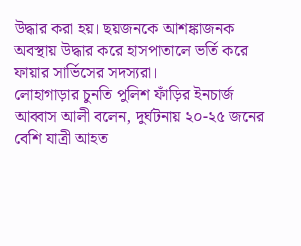উদ্ধার করা হয়। ছয়জনকে আশঙ্কাজনক অবস্থায় উদ্ধার করে হাসপাতালে ভর্তি করে ফায়ার সার্ভিসের সদস্যরা।
লোহাগাড়ার চুনতি পুলিশ ফাঁড়ির ইনচার্জ আব্বাস আলী বলেন, দুর্ঘটনায় ২০-২৫ জনের বেশি যাত্রী আহত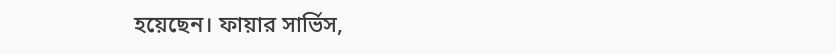হয়েছেন। ফায়ার সার্ভিস,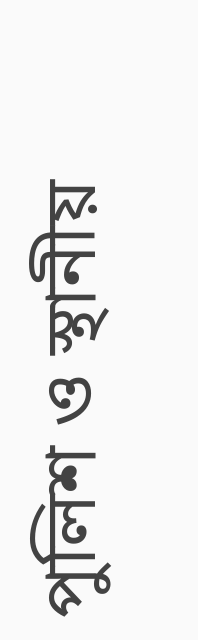পুলিশ ও স্থানীয়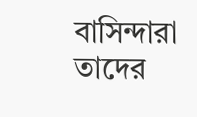বাসিন্দারা তাদের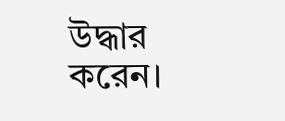উদ্ধার করেন।